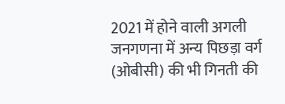2021 में होने वाली अगली जनगणना में अन्य पिछड़ा वर्ग (ओबीसी) की भी गिनती की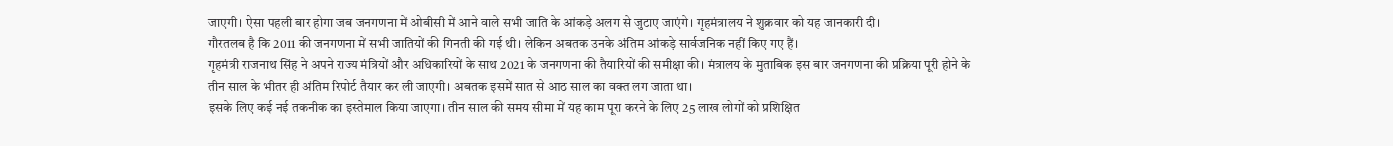जाएगी। ऐसा पहली बार होगा जब जनगणना में ओबीसी में आने वाले सभी जाति के आंकड़े अलग से जुटाए जाएंगे। गृहमंत्रालय ने शुक्रवार को यह जानकारी दी।
गौरतलब है कि 2011 की जनगणना में सभी जातियों की गिनती की गई थी। लेकिन अबतक उनके अंतिम आंकड़े सार्वजनिक नहीं किए गए हैं।
गृहमंत्री राजनाथ सिंह ने अपने राज्य मंत्रियों और अधिकारियों के साथ 2021 के जनगणना की तैयारियों की समीक्षा की। मंत्रालय के मुताबिक इस बार जनगणना की प्रक्रिया पूरी होने के तीन साल के भीतर ही अंतिम रिपोर्ट तैयार कर ली जाएगी। अबतक इसमें सात से आठ साल का वक्त लग जाता था।
इसके लिए कई नई तकनीक का इस्तेमाल किया जाएगा। तीन साल की समय सीमा में यह काम पूरा करने के लिए 25 लाख लोगों को प्रशिक्षित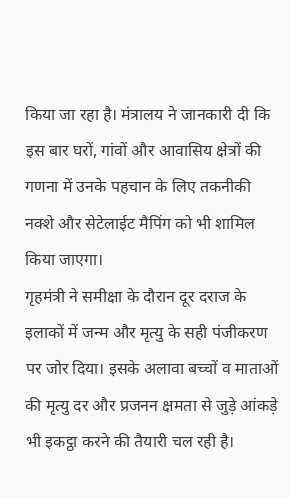किया जा रहा है। मंत्रालय ने जानकारी दी कि इस बार घरों, गांवों और आवासिय क्षेत्रों की गणना में उनके पहचान के लिए तकनीकी नक्शे और सेटेलाईट मैपिंग को भी शामिल किया जाएगा।
गृहमंत्री ने समीक्षा के दौरान दूर दराज के इलाकों में जन्म और मृत्यु के सही पंजीकरण पर जोर दिया। इसके अलावा बच्चों व माताओं की मृत्यु दर और प्रजनन क्षमता से जुड़े आंकड़े भी इकट्ठा करने की तैयारी चल रही है।